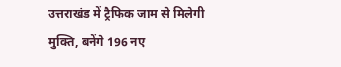उत्तराखंड में ट्रैफिक जाम से मिलेगी मुक्ति, बनेंगे 196 नए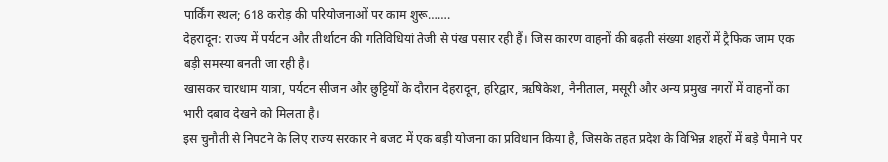पार्किंग स्थल; 618 करोड़ की परियोजनाओं पर काम शुरू…….
देहरादून: राज्य में पर्यटन और तीर्थाटन की गतिविधियां तेजी से पंख पसार रही हैं। जिस कारण वाहनों की बढ़ती संख्या शहरों में ट्रैफिक जाम एक बड़ी समस्या बनती जा रही है।
खासकर चारधाम यात्रा, पर्यटन सीजन और छुट्टियों के दौरान देहरादून, हरिद्वार, ऋषिकेश, नैनीताल, मसूरी और अन्य प्रमुख नगरों में वाहनों का भारी दबाव देखने को मिलता है।
इस चुनौती से निपटने के लिए राज्य सरकार ने बजट में एक बड़ी योजना का प्रविधान किया है, जिसके तहत प्रदेश के विभिन्न शहरों में बड़े पैमाने पर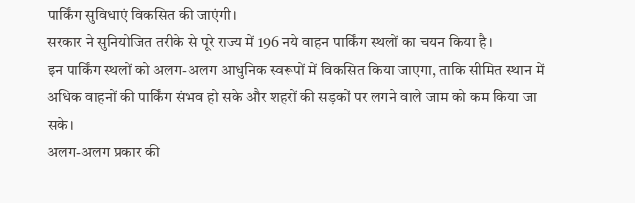पार्किंग सुविधाएं विकसित की जाएंगी।
सरकार ने सुनियोजित तरीके से पूरे राज्य में 196 नये वाहन पार्किंग स्थलों का चयन किया है।
इन पार्किंग स्थलों को अलग-अलग आधुनिक स्वरूपों में विकसित किया जाएगा, ताकि सीमित स्थान में अधिक वाहनों की पार्किंग संभव हो सके और शहरों की सड़कों पर लगने वाले जाम को कम किया जा सके।
अलग-अलग प्रकार की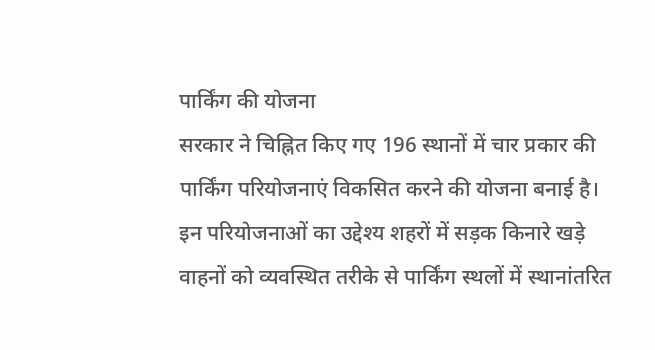पार्किंग की योजना
सरकार ने चिह्नित किए गए 196 स्थानों में चार प्रकार की पार्किंग परियोजनाएं विकसित करने की योजना बनाई है।
इन परियोजनाओं का उद्देश्य शहरों में सड़क किनारे खड़े वाहनों को व्यवस्थित तरीके से पार्किंग स्थलों में स्थानांतरित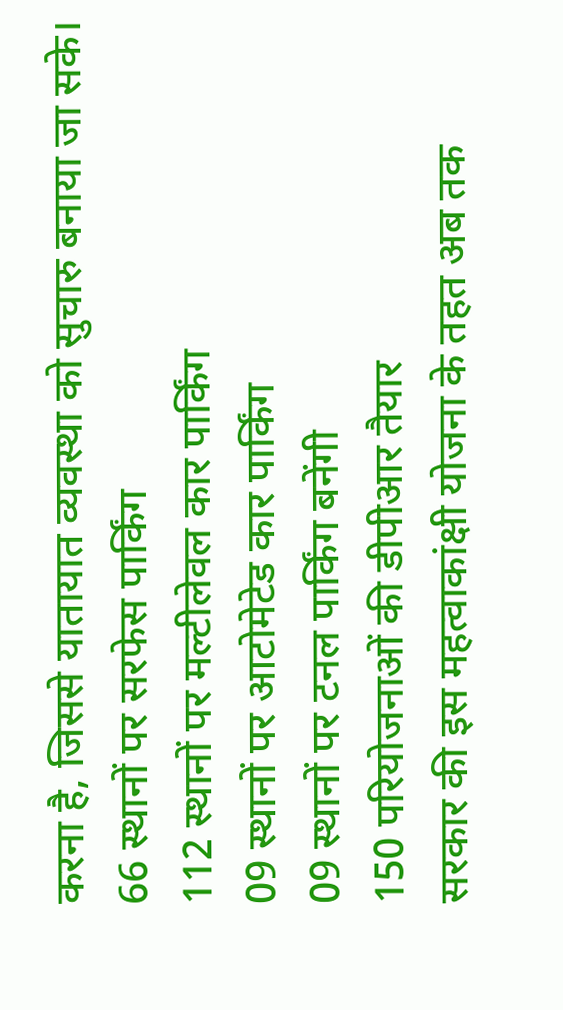करना है, जिससे यातायात व्यवस्था को सुचारु बनाया जा सके।
66 स्थानों पर सरफेस पार्किंग
112 स्थानों पर मल्टीलेवल कार पार्किंग
09 स्थानों पर आटोमेटेड कार पार्किंग
09 स्थानों पर टनल पार्किंग बनेंगी
150 परियोजनाओं की डीपीआर तैयार
सरकार की इस महत्वाकांक्षी योजना के तहत अब तक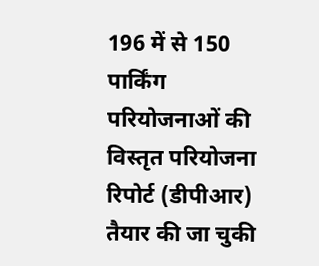196 में से 150 पार्किंग परियोजनाओं की विस्तृत परियोजना रिपोर्ट (डीपीआर) तैयार की जा चुकी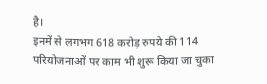है।
इनमें से लगभग 618 करोड़ रुपये की 114 परियोजनाओं पर काम भी शुरू किया जा चुका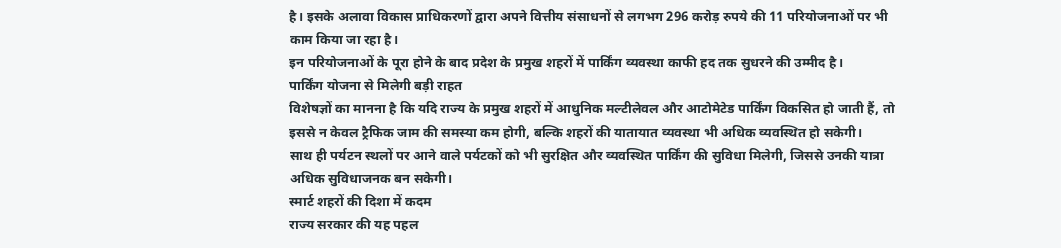है। इसके अलावा विकास प्राधिकरणों द्वारा अपने वित्तीय संसाधनों से लगभग 296 करोड़ रुपये की 11 परियोजनाओं पर भी काम किया जा रहा है।
इन परियोजनाओं के पूरा होने के बाद प्रदेश के प्रमुख शहरों में पार्किंग व्यवस्था काफी हद तक सुधरने की उम्मीद है।
पार्किंग योजना से मिलेगी बड़ी राहत
विशेषज्ञों का मानना है कि यदि राज्य के प्रमुख शहरों में आधुनिक मल्टीलेवल और आटोमेटेड पार्किंग विकसित हो जाती हैं, तो इससे न केवल ट्रैफिक जाम की समस्या कम होगी, बल्कि शहरों की यातायात व्यवस्था भी अधिक व्यवस्थित हो सकेगी।
साथ ही पर्यटन स्थलों पर आने वाले पर्यटकों को भी सुरक्षित और व्यवस्थित पार्किंग की सुविधा मिलेगी, जिससे उनकी यात्रा अधिक सुविधाजनक बन सकेगी।
स्मार्ट शहरों की दिशा में कदम
राज्य सरकार की यह पहल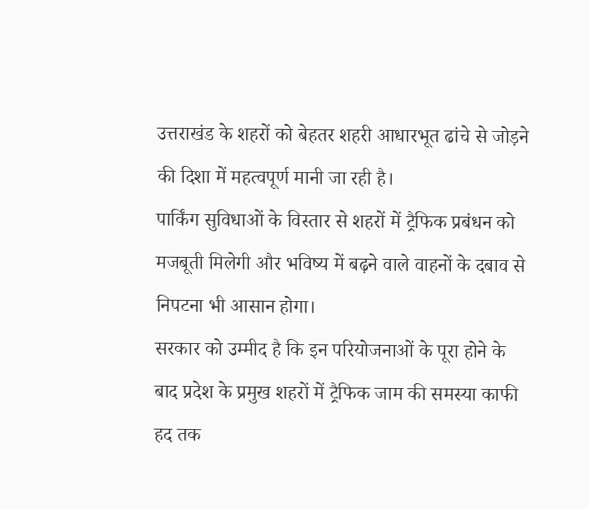उत्तराखंड के शहरों को बेहतर शहरी आधारभूत ढांचे से जोड़ने की दिशा में महत्वपूर्ण मानी जा रही है।
पार्किंग सुविधाओं के विस्तार से शहरों में ट्रैफिक प्रबंधन को मजबूती मिलेगी और भविष्य में बढ़ने वाले वाहनों के दबाव से निपटना भी आसान होगा।
सरकार को उम्मीद है कि इन परियोजनाओं के पूरा होने के बाद प्रदेश के प्रमुख शहरों में ट्रैफिक जाम की समस्या काफी हद तक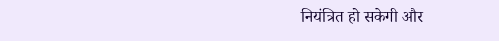नियंत्रित हो सकेगी और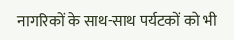नागरिकों के साथ-साथ पर्यटकों को भी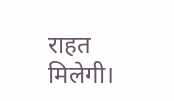राहत मिलेगी।